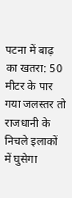पटना में बाढ़ का खतरा: 50 मीटर के पार गया जलस्तर तो राजधानी के निचले इलाकों में घुसेगा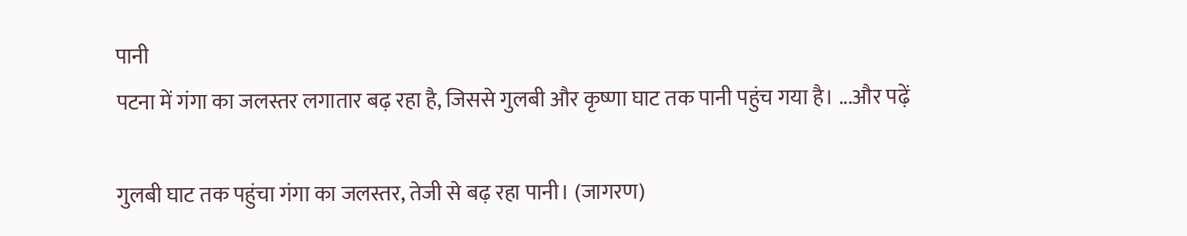पानी
पटना में गंगा का जलस्तर लगातार बढ़ रहा है, जिससे गुलबी और कृष्णा घाट तक पानी पहुंच गया है। ...और पढ़ें

गुलबी घाट तक पहुंचा गंगा का जलस्तर, तेजी से बढ़ रहा पानी। (जागरण)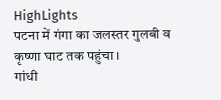HighLights
पटना में गंगा का जलस्तर गुलबी व कृष्णा घाट तक पहुंचा।
गांधी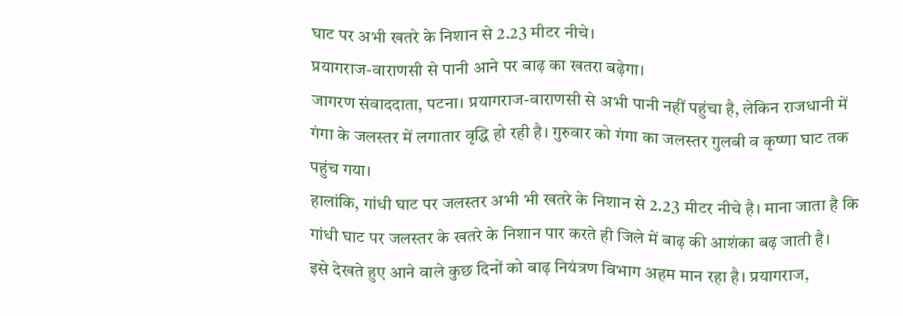घाट पर अभी खतरे के निशान से 2.23 मीटर नीचे।
प्रयागराज-वाराणसी से पानी आने पर बाढ़ का खतरा बढ़ेगा।
जागरण संवाददाता, पटना। प्रयागराज-वाराणसी से अभी पानी नहीं पहुंचा है, लेकिन राजधानी में गंगा के जलस्तर में लगातार वृद्धि हो रही है। गुरुवार को गंगा का जलस्तर गुलबी व कृष्णा घाट तक पहुंच गया।
हालांकि, गांधी घाट पर जलस्तर अभी भी खतरे के निशान से 2.23 मीटर नीचे है। माना जाता है कि गांधी घाट पर जलस्तर के खतरे के निशान पार करते ही जिले में बाढ़ की आशंका बढ़ जाती है।
इसे देखते हुए आने वाले कुछ दिनों को बाढ़ नियंत्रण विभाग अहम मान रहा है। प्रयागराज,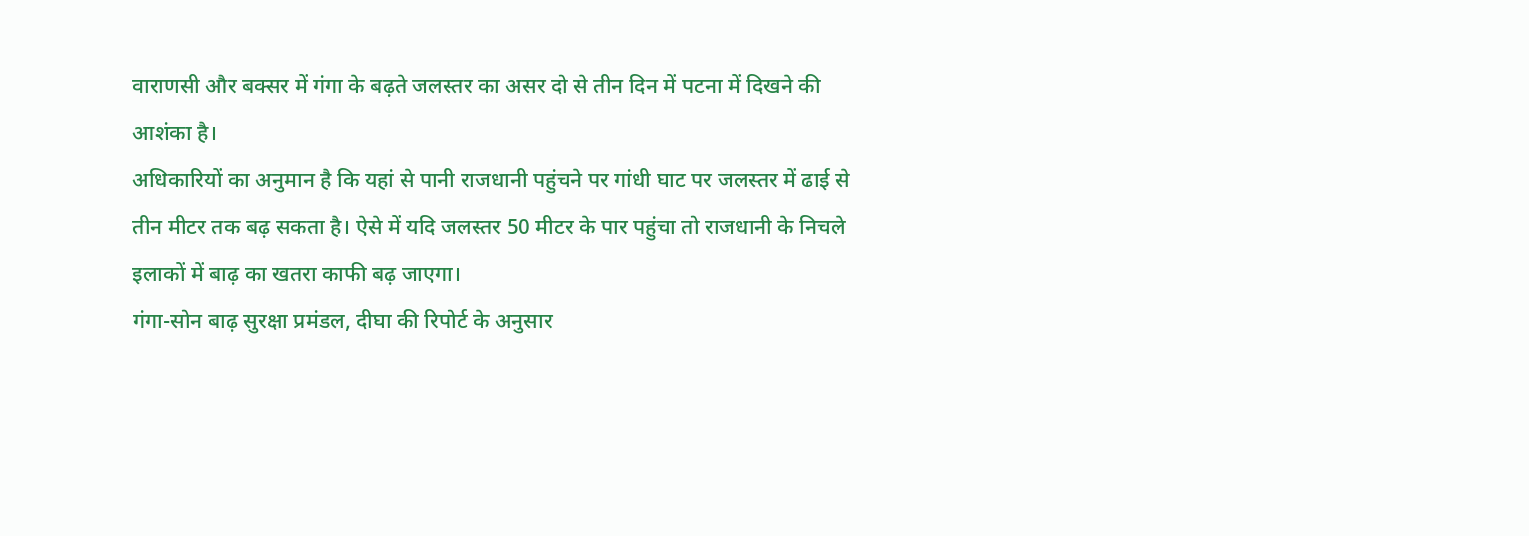वाराणसी और बक्सर में गंगा के बढ़ते जलस्तर का असर दो से तीन दिन में पटना में दिखने की आशंका है।
अधिकारियों का अनुमान है कि यहां से पानी राजधानी पहुंचने पर गांधी घाट पर जलस्तर में ढाई से तीन मीटर तक बढ़ सकता है। ऐसे में यदि जलस्तर 50 मीटर के पार पहुंचा तो राजधानी के निचले इलाकों में बाढ़ का खतरा काफी बढ़ जाएगा।
गंगा-सोन बाढ़ सुरक्षा प्रमंडल, दीघा की रिपोर्ट के अनुसार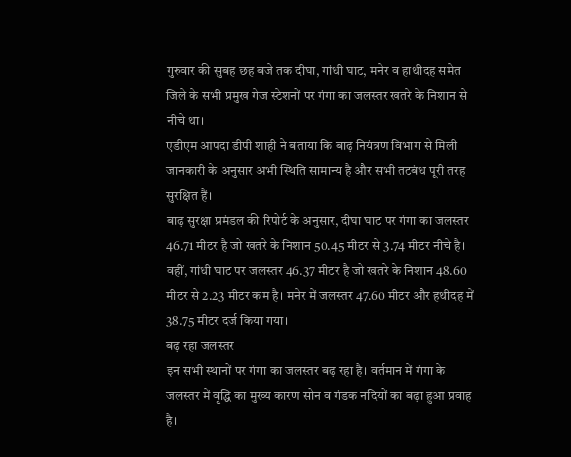गुरुवार की सुबह छह बजे तक दीघा, गांधी घाट, मनेर व हाथीदह समेत जिले के सभी प्रमुख गेज स्टेशनों पर गंगा का जलस्तर खतरे के निशान से नीचे था।
एडीएम आपदा डीपी शाही ने बताया कि बाढ़ नियंत्रण विभाग से मिली जानकारी के अनुसार अभी स्थिति सामान्य है और सभी तटबंध पूरी तरह सुरक्षित हैं।
बाढ़ सुरक्षा प्रमंडल की रिपोर्ट के अनुसार, दीघा घाट पर गंगा का जलस्तर 46.71 मीटर है जो खतरे के निशान 50.45 मीटर से 3.74 मीटर नीचे है। वहीं, गांधी घाट पर जलस्तर 46.37 मीटर है जो खतरे के निशान 48.60 मीटर से 2.23 मीटर कम है। मनेर में जलस्तर 47.60 मीटर और हथीदह में 38.75 मीटर दर्ज किया गया।
बढ़ रहा जलस्तर
इन सभी स्थानों पर गंगा का जलस्तर बढ़ रहा है। वर्तमान में गंगा के जलस्तर में वृद्धि का मुख्य कारण सोन व गंडक नदियों का बढ़ा हुआ प्रवाह है।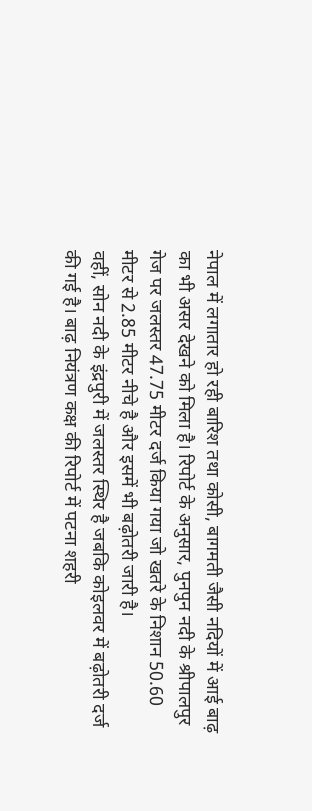नेपाल में लगातार हो रही बारिश तथा कोसी, बागमती जैसी नदियों में आई बाढ़ का भी असर देखने को मिला है। रिपोर्ट के अनुसार, पुनपुन नदी के श्रीपालपुर गेज पर जलस्तर 47.75 मीटर दर्ज किया गया जो खतरे के निशान 50.60 मीटर से 2.85 मीटर नीचे है और इसमें भी बढ़ोतरी जारी है।
वहीं, सोन नदी के इंद्रपुरी में जलस्तर स्थिर है जबकि कोइलवर में बढ़ोतरी दर्ज की गई है। बाढ़ नियंत्रण कक्ष की रिपोर्ट में पटना शहरी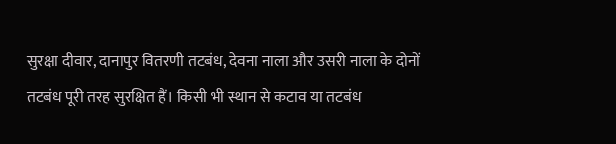सुरक्षा दीवार, दानापुर वितरणी तटबंध, देवना नाला और उसरी नाला के दोनों तटबंध पूरी तरह सुरक्षित हैं। किसी भी स्थान से कटाव या तटबंध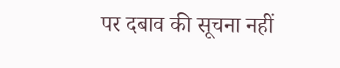पर दबाव की सूचना नहीं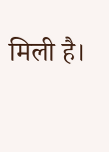मिली है।